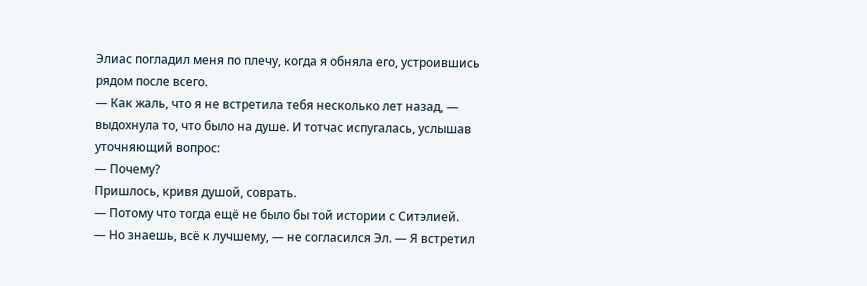Элиас погладил меня по плечу, когда я обняла его, устроившись рядом после всего.
— Как жаль, что я не встретила тебя несколько лет назад, — выдохнула то, что было на душе. И тотчас испугалась, услышав уточняющий вопрос:
— Почему?
Пришлось, кривя душой, соврать.
— Потому что тогда ещё не было бы той истории с Ситэлией.
— Но знаешь, всё к лучшему, — не согласился Эл. — Я встретил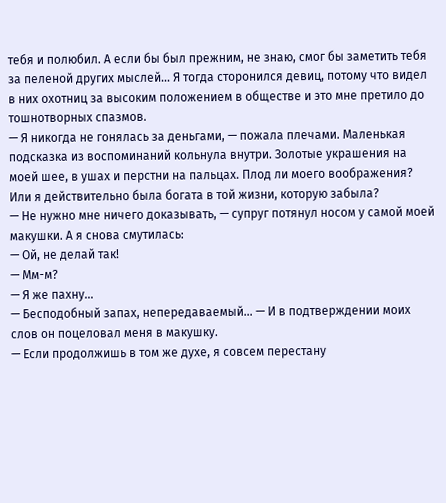тебя и полюбил. А если бы был прежним, не знаю, смог бы заметить тебя за пеленой других мыслей… Я тогда сторонился девиц, потому что видел в них охотниц за высоким положением в обществе и это мне претило до тошнотворных спазмов.
— Я никогда не гонялась за деньгами, — пожала плечами. Маленькая подсказка из воспоминаний кольнула внутри. Золотые украшения на моей шее, в ушах и перстни на пальцах. Плод ли моего воображения? Или я действительно была богата в той жизни, которую забыла?
— Не нужно мне ничего доказывать, — супруг потянул носом у самой моей макушки. А я снова смутилась:
— Ой, не делай так!
— Мм-м?
— Я же пахну…
— Бесподобный запах, непередаваемый… — И в подтверждении моих слов он поцеловал меня в макушку.
— Если продолжишь в том же духе, я совсем перестану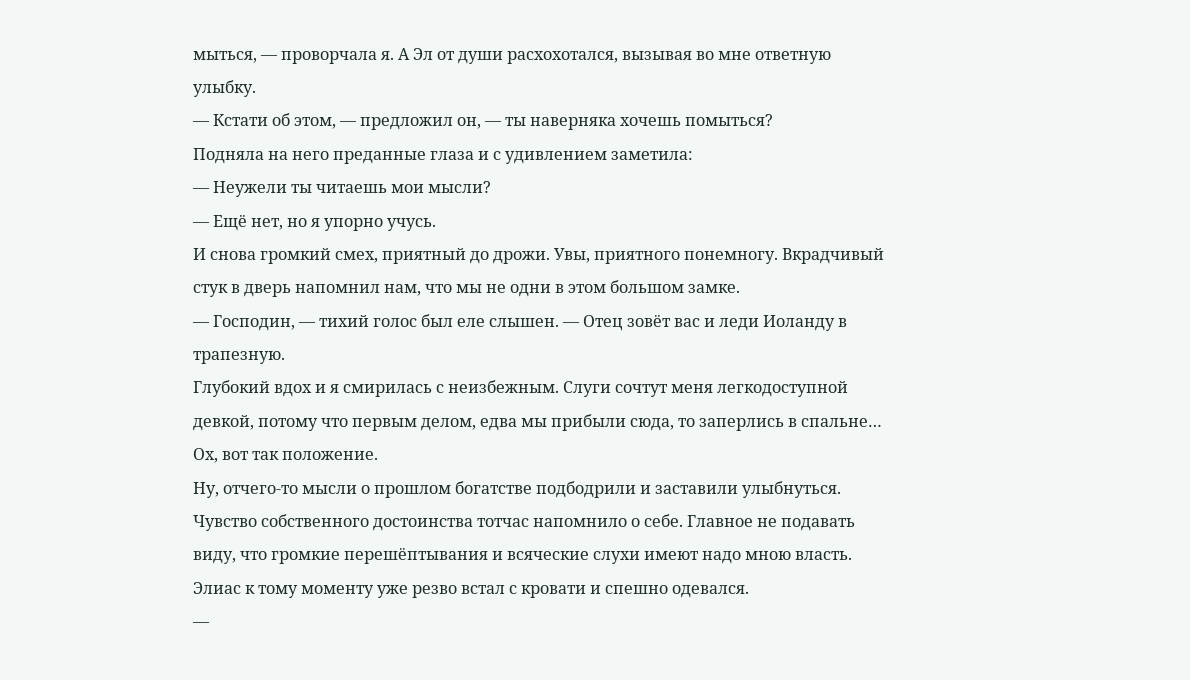мыться, — проворчала я. А Эл от души расхохотался, вызывая во мне ответную улыбку.
— Кстати об этом, — предложил он, — ты наверняка хочешь помыться?
Подняла на него преданные глаза и с удивлением заметила:
— Неужели ты читаешь мои мысли?
— Ещё нет, но я упорно учусь.
И снова громкий смех, приятный до дрожи. Увы, приятного понемногу. Вкрадчивый стук в дверь напомнил нам, что мы не одни в этом большом замке.
— Господин, — тихий голос был еле слышен. — Отец зовёт вас и леди Иоланду в трапезную.
Глубокий вдох и я смирилась с неизбежным. Слуги сочтут меня легкодоступной девкой, потому что первым делом, едва мы прибыли сюда, то заперлись в спальне…
Ох, вот так положение.
Ну, отчего-то мысли о прошлом богатстве подбодрили и заставили улыбнуться. Чувство собственного достоинства тотчас напомнило о себе. Главное не подавать виду, что громкие перешёптывания и всяческие слухи имеют надо мною власть.
Элиас к тому моменту уже резво встал с кровати и спешно одевался.
—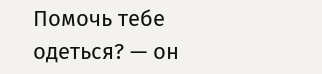Помочь тебе одеться? — он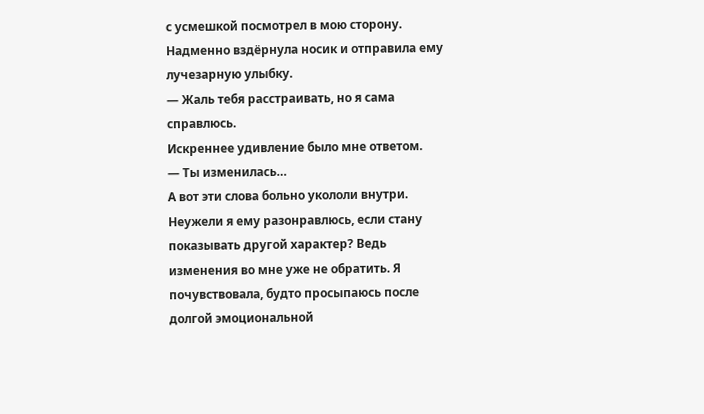с усмешкой посмотрел в мою сторону.
Надменно вздёрнула носик и отправила ему лучезарную улыбку.
— Жаль тебя расстраивать, но я сама справлюсь.
Искреннее удивление было мне ответом.
— Ты изменилась…
А вот эти слова больно укололи внутри. Неужели я ему разонравлюсь, если стану показывать другой характер? Ведь изменения во мне уже не обратить. Я почувствовала, будто просыпаюсь после долгой эмоциональной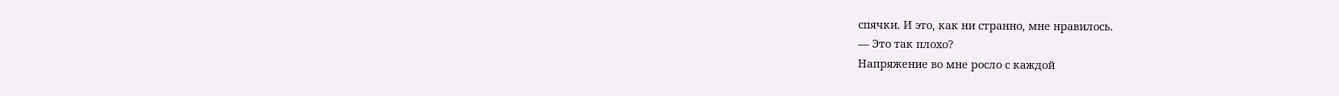спячки. И это, как ни странно, мне нравилось.
— Это так плохо?
Напряжение во мне росло с каждой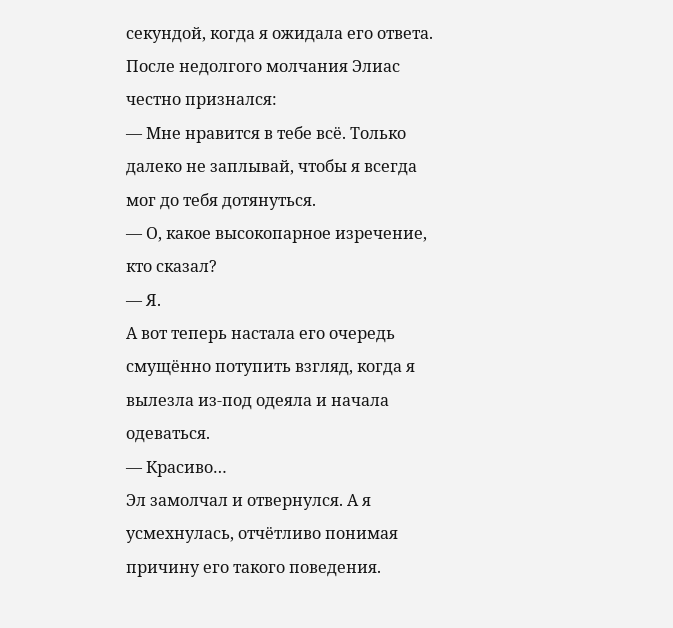секундой, когда я ожидала его ответа. После недолгого молчания Элиас честно признался:
— Мне нравится в тебе всё. Только далеко не заплывай, чтобы я всегда мог до тебя дотянуться.
— О, какое высокопарное изречение, кто сказал?
— Я.
А вот теперь настала его очередь смущённо потупить взгляд, когда я вылезла из-под одеяла и начала одеваться.
— Красиво…
Эл замолчал и отвернулся. А я усмехнулась, отчётливо понимая причину его такого поведения.